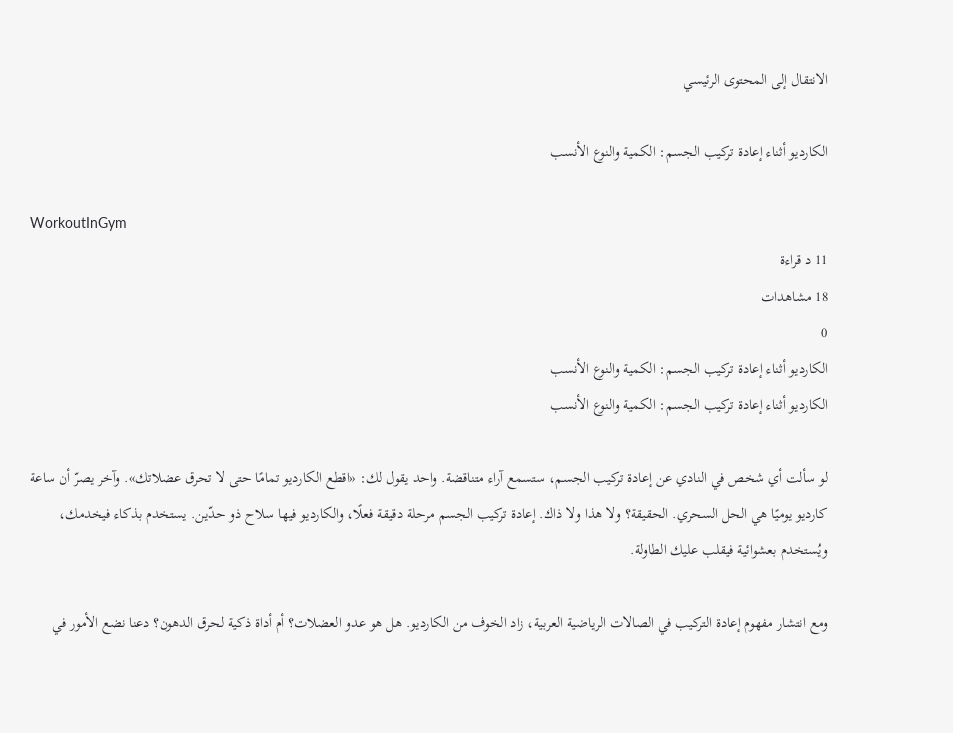الانتقال إلى المحتوى الرئيسي

الكارديو أثناء إعادة تركيب الجسم: الكمية والنوع الأنسب

WorkoutInGym
11 د قراءة
18 مشاهدات
0
الكارديو أثناء إعادة تركيب الجسم: الكمية والنوع الأنسب
الكارديو أثناء إعادة تركيب الجسم: الكمية والنوع الأنسب

لو سألت أي شخص في النادي عن إعادة تركيب الجسم، ستسمع آراء متناقضة. واحد يقول لك: «اقطع الكارديو تمامًا حتى لا تحرق عضلاتك». وآخر يصرّ أن ساعة كارديو يوميًا هي الحل السحري. الحقيقة؟ ولا هذا ولا ذاك. إعادة تركيب الجسم مرحلة دقيقة فعلًا، والكارديو فيها سلاح ذو حدّين. يستخدم بذكاء فيخدمك، ويُستخدم بعشوائية فيقلب عليك الطاولة.

ومع انتشار مفهوم إعادة التركيب في الصالات الرياضية العربية، زاد الخوف من الكارديو. هل هو عدو العضلات؟ أم أداة ذكية لحرق الدهون؟ دعنا نضع الأمور في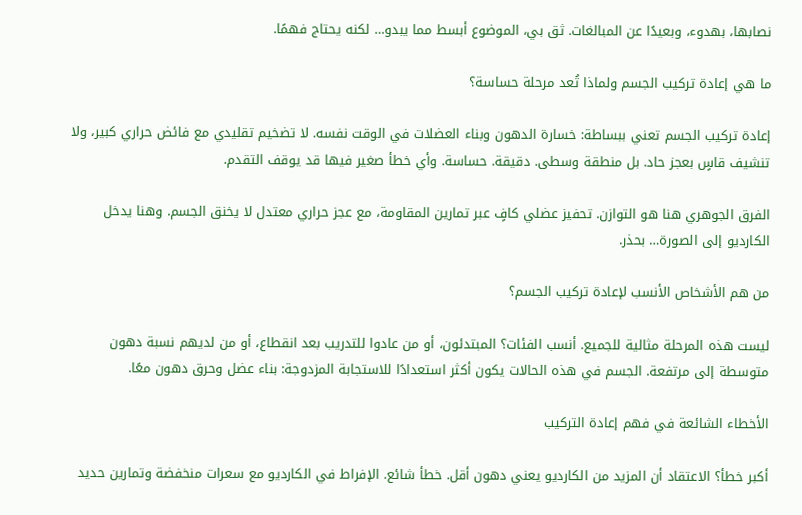نصابها، بهدوء، وبعيدًا عن المبالغات. ثق بي، الموضوع أبسط مما يبدو… لكنه يحتاج فهمًا.

ما هي إعادة تركيب الجسم ولماذا تُعد مرحلة حساسة؟

إعادة تركيب الجسم تعني ببساطة: خسارة الدهون وبناء العضلات في الوقت نفسه. لا تضخيم تقليدي مع فائض حراري كبير، ولا تنشيف قاسٍ بعجز حاد. بل منطقة وسطى. دقيقة. حساسة. وأي خطأ صغير فيها قد يوقف التقدم.

الفرق الجوهري هنا هو التوازن. تحفيز عضلي كافٍ عبر تمارين المقاومة، مع عجز حراري معتدل لا يخنق الجسم. وهنا يدخل الكارديو إلى الصورة… بحذر.

من هم الأشخاص الأنسب لإعادة تركيب الجسم؟

ليست هذه المرحلة مثالية للجميع. أنسب الفئات؟ المبتدئون، أو من عادوا للتدريب بعد انقطاع، أو من لديهم نسبة دهون متوسطة إلى مرتفعة. الجسم في هذه الحالات يكون أكثر استعدادًا للاستجابة المزدوجة: بناء عضل وحرق دهون معًا.

الأخطاء الشائعة في فهم إعادة التركيب

أكبر خطأ؟ الاعتقاد أن المزيد من الكارديو يعني دهون أقل. خطأ شائع. الإفراط في الكارديو مع سعرات منخفضة وتمارين حديد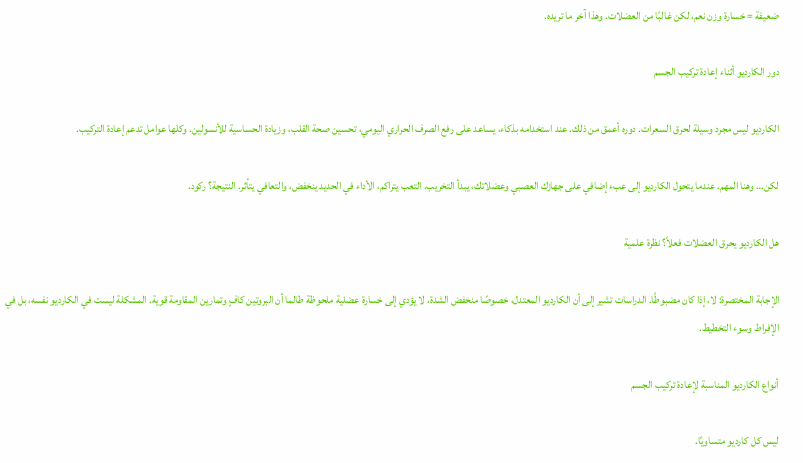ضعيفة = خسارة وزن نعم، لكن غالبًا من العضلات. وهذا آخر ما تريده.

دور الكارديو أثناء إعادة تركيب الجسم

الكارديو ليس مجرد وسيلة لحرق السعرات. دوره أعمق من ذلك. عند استخدامه بذكاء، يساعد على رفع الصرف الحراري اليومي، تحسين صحة القلب، وزيادة الحساسية للأنسولين. وكلها عوامل تدعم إعادة التركيب.

لكن… وهنا المهم. عندما يتحول الكارديو إلى عبء إضافي على جهازك العصبي وعضلاتك، يبدأ التخريب. التعب يتراكم، الأداء في الحديد ينخفض، والتعافي يتأثر. النتيجة؟ ركود.

هل الكارديو يحرق العضلات فعلاً؟ نظرة علمية

الإجابة المختصرة: لا، إذا كان مضبوطًا. الدراسات تشير إلى أن الكارديو المعتدل، خصوصًا منخفض الشدة، لا يؤدي إلى خسارة عضلية ملحوظة طالما أن البروتين كافٍ وتمارين المقاومة قوية. المشكلة ليست في الكارديو نفسه، بل في الإفراط وسوء التخطيط.

أنواع الكارديو المناسبة لإعادة تركيب الجسم

ليس كل كارديو متساويًا.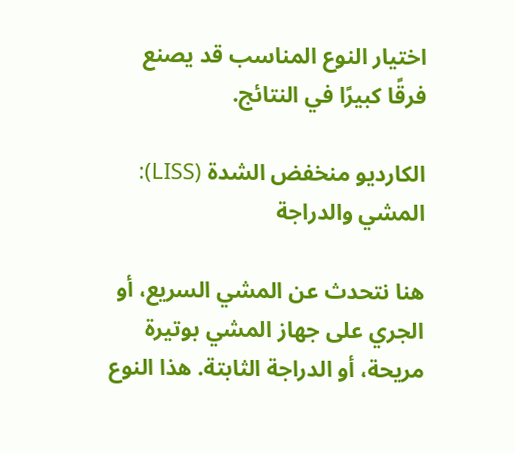اختيار النوع المناسب قد يصنع فرقًا كبيرًا في النتائج.

الكارديو منخفض الشدة (LISS): المشي والدراجة

هنا نتحدث عن المشي السريع، أو الجري على جهاز المشي بوتيرة مريحة، أو الدراجة الثابتة. هذا النوع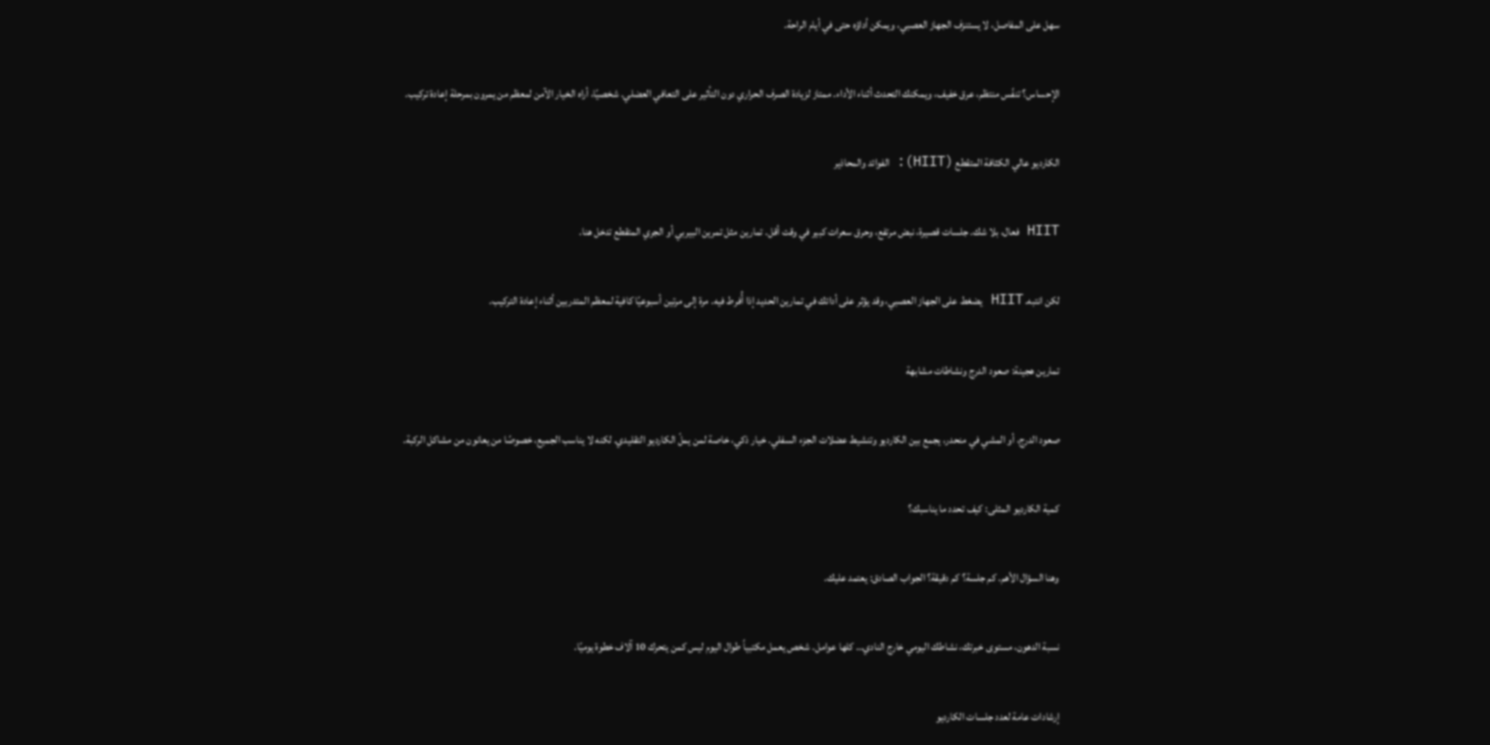سهل على المفاصل، لا يستنزف الجهاز العصبي، ويمكن أداؤه حتى في أيام الراحة.

الإحساس؟ تنفّس منتظم، عرق خفيف، ويمكنك التحدث أثناء الأداء. ممتاز لزيادة الصرف الحراري دون التأثير على التعافي العضلي. شخصيًا، أراه الخيار الآمن لمعظم من يمرون بمرحلة إعادة تركيب.

الكارديو عالي الكثافة المتقطع (HIIT): الفوائد والمحاذير

HIIT فعال، بلا شك. جلسات قصيرة، نبض مرتفع، وحرق سعرات كبير في وقت أقل. تمارين مثل تمرين البيربي أو الجري المتقطع تدخل هنا.

لكن انتبه. HIIT يضغط على الجهاز العصبي، وقد يؤثر على أدائك في تمارين الحديد إذا أُفرط فيه. مرة إلى مرتين أسبوعيًا كافية لمعظم المتدربين أثناء إعادة التركيب.

تمارين هجينة: صعود الدرج ونشاطات مشابهة

صعود الدرج، أو المشي في منحدر، يجمع بين الكارديو وتنشيط عضلات الجزء السفلي. خيار ذكي، خاصة لمن يملّ الكارديو التقليدي. لكنه لا يناسب الجميع، خصوصًا من يعانون من مشاكل الركبة.

كمية الكارديو المثلى: كيف تحدد ما يناسبك؟

وهنا السؤال الأهم. كم جلسة؟ كم دقيقة؟ الجواب الصادق: يعتمد عليك.

نسبة الدهون، مستوى خبرتك، نشاطك اليومي خارج النادي… كلها عوامل. شخص يعمل مكتبياً طوال اليوم ليس كمن يتحرك 10 آلاف خطوة يوميًا.

إرشادات عامة لعدد جلسات الكارديو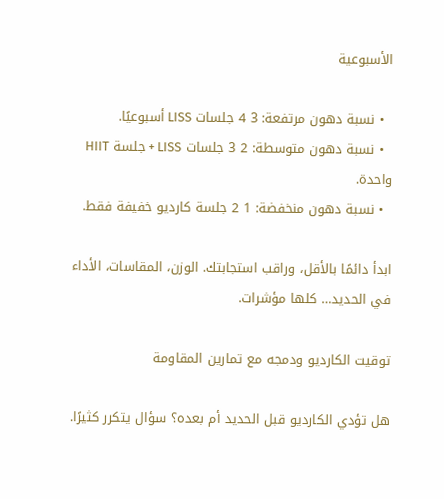الأسبوعية

  • نسبة دهون مرتفعة: 3 4 جلسات LISS أسبوعيًا.
  • نسبة دهون متوسطة: 2 3 جلسات LISS + جلسة HIIT واحدة.
  • نسبة دهون منخفضة: 1 2 جلسة كارديو خفيفة فقط.

ابدأ دائمًا بالأقل، وراقب استجابتك. الوزن، المقاسات، الأداء في الحديد… كلها مؤشرات.

توقيت الكارديو ودمجه مع تمارين المقاومة

هل تؤدي الكارديو قبل الحديد أم بعده؟ سؤال يتكرر كثيرًا.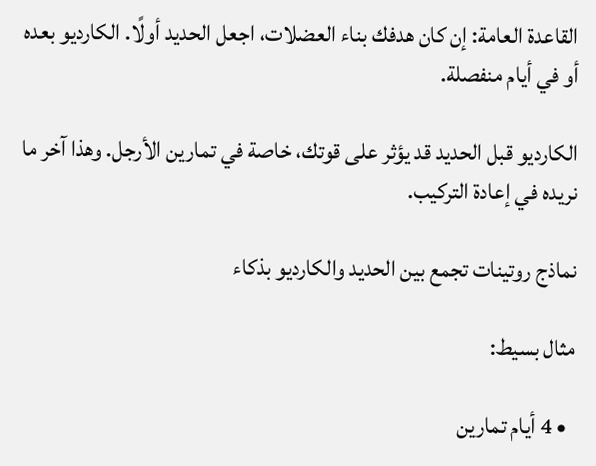القاعدة العامة: إن كان هدفك بناء العضلات، اجعل الحديد أولًا. الكارديو بعده أو في أيام منفصلة.

الكارديو قبل الحديد قد يؤثر على قوتك، خاصة في تمارين الأرجل. وهذا آخر ما نريده في إعادة التركيب.

نماذج روتينات تجمع بين الحديد والكارديو بذكاء

مثال بسيط:

  • 4 أيام تمارين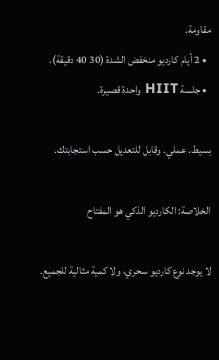مقاومة.
  • 2 أيام كارديو منخفض الشدة (30 40 دقيقة).
  • جلسة HIIT واحدة قصيرة.

بسيط. عملي. وقابل للتعديل حسب استجابتك.

الخلاصة: الكارديو الذكي هو المفتاح

لا يوجد نوع كارديو سحري، ولا كمية مثالية للجميع.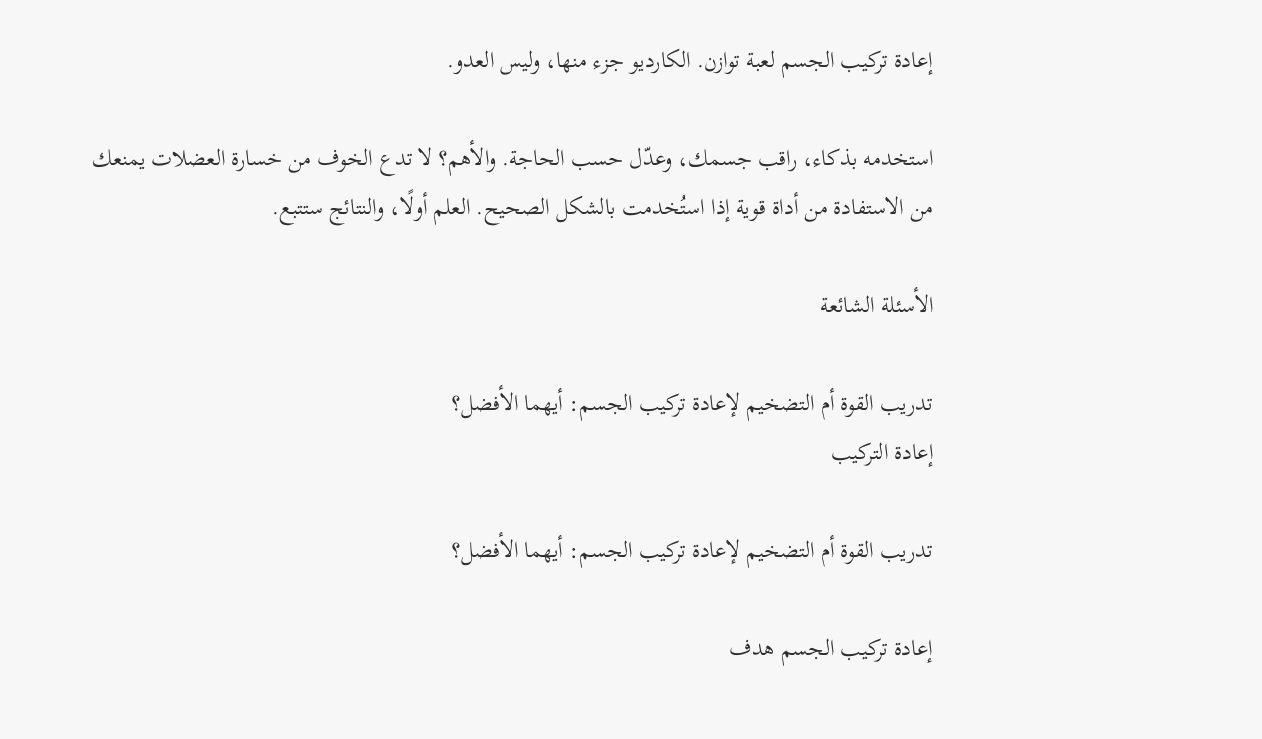إعادة تركيب الجسم لعبة توازن. الكارديو جزء منها، وليس العدو.

استخدمه بذكاء، راقب جسمك، وعدّل حسب الحاجة. والأهم؟ لا تدع الخوف من خسارة العضلات يمنعك من الاستفادة من أداة قوية إذا استُخدمت بالشكل الصحيح. العلم أولًا، والنتائج ستتبع.

الأسئلة الشائعة

تدريب القوة أم التضخيم لإعادة تركيب الجسم: أيهما الأفضل؟
إعادة التركيب

تدريب القوة أم التضخيم لإعادة تركيب الجسم: أيهما الأفضل؟

إعادة تركيب الجسم هدف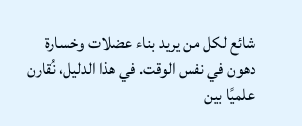شائع لكل من يريد بناء عضلات وخسارة دهون في نفس الوقت. في هذا الدليل، نُقارن علميًا بين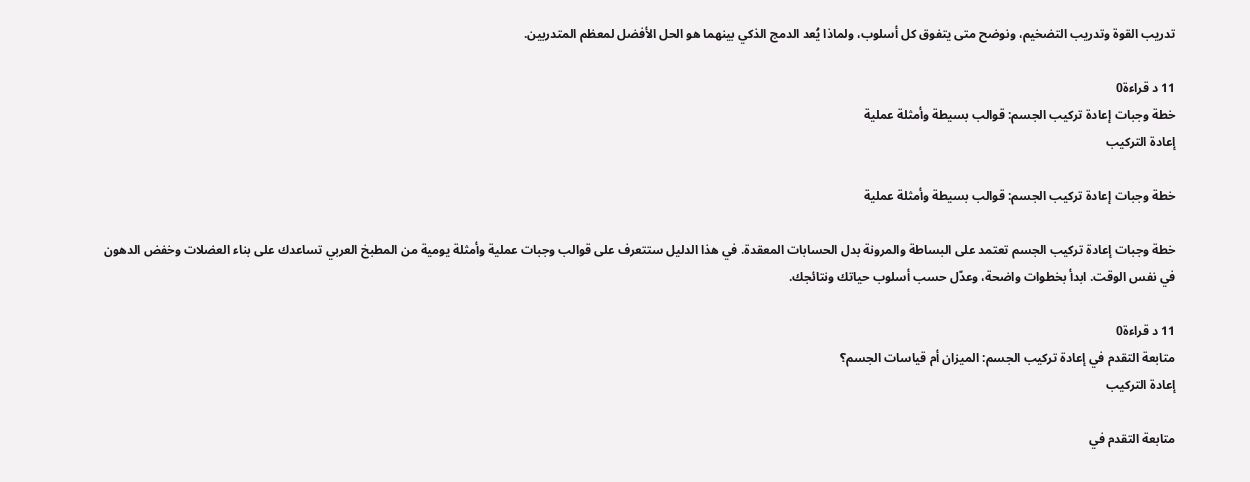تدريب القوة وتدريب التضخيم، ونوضح متى يتفوق كل أسلوب، ولماذا يُعد الدمج الذكي بينهما هو الحل الأفضل لمعظم المتدربين.

11 د قراءة0
خطة وجبات إعادة تركيب الجسم: قوالب بسيطة وأمثلة عملية
إعادة التركيب

خطة وجبات إعادة تركيب الجسم: قوالب بسيطة وأمثلة عملية

خطة وجبات إعادة تركيب الجسم تعتمد على البساطة والمرونة بدل الحسابات المعقدة. في هذا الدليل ستتعرف على قوالب وجبات عملية وأمثلة يومية من المطبخ العربي تساعدك على بناء العضلات وخفض الدهون في نفس الوقت. ابدأ بخطوات واضحة، وعدّل حسب أسلوب حياتك ونتائجك.

11 د قراءة0
متابعة التقدم في إعادة تركيب الجسم: الميزان أم قياسات الجسم؟
إعادة التركيب

متابعة التقدم في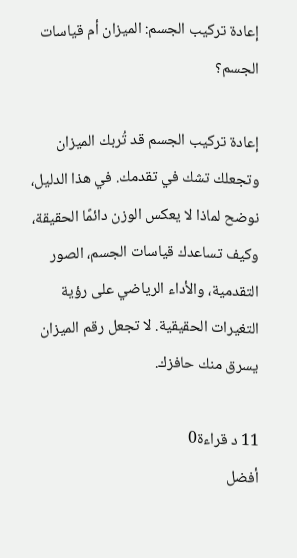إعادة تركيب الجسم: الميزان أم قياسات الجسم؟

إعادة تركيب الجسم قد تُربك الميزان وتجعلك تشك في تقدمك. في هذا الدليل، نوضح لماذا لا يعكس الوزن دائمًا الحقيقة، وكيف تساعدك قياسات الجسم، الصور التقدمية، والأداء الرياضي على رؤية التغيرات الحقيقية. لا تجعل رقم الميزان يسرق منك حافزك.

11 د قراءة0
أفضل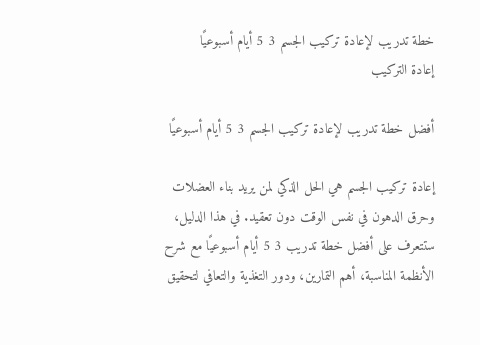خطة تدريب لإعادة تركيب الجسم 3 5 أيام أسبوعيًا
إعادة التركيب

أفضل خطة تدريب لإعادة تركيب الجسم 3 5 أيام أسبوعيًا

إعادة تركيب الجسم هي الحل الذكي لمن يريد بناء العضلات وحرق الدهون في نفس الوقت دون تعقيد. في هذا الدليل، ستتعرف على أفضل خطة تدريب 3 5 أيام أسبوعيًا مع شرح الأنظمة المناسبة، أهم التمارين، ودور التغذية والتعافي لتحقيق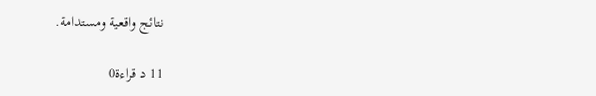نتائج واقعية ومستدامة.

11 د قراءة0